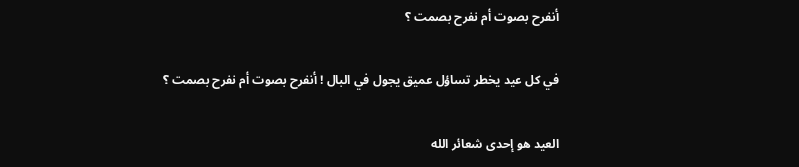أنفرح بصوت أم نفرح بصمت ؟

في كل عيد يخطر تساؤل عميق يجول في البال ! أنفرح بصوت أم نفرح بصمت ؟

العيد هو إحدى شعائر الله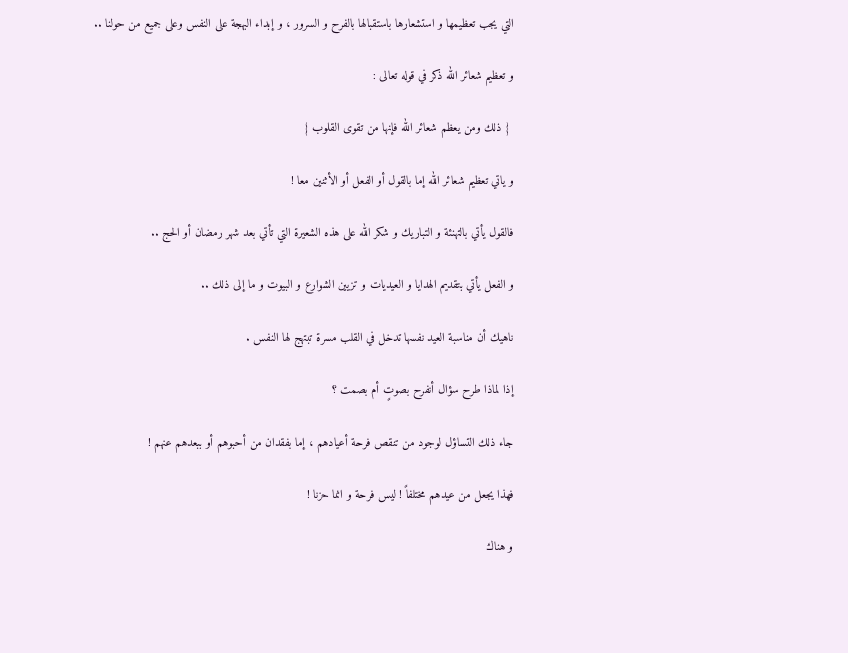التي يجب تعظيمها و استشعارها باستقبالها بالفرح و السرور ، و إبداء البهجة على النفس وعلى جميع من حولنا ..

و تعظيم شعائر الله ذكر في قوله تعالى :

 { ذلك ومن يعظم شعائر الله فإنها من تقوى القلوب }

و ياتي تعظيم شعائر الله إما بالقول أو الفعل أو الأثنين معا !

فالقول يأتي بالتهنئة و التباريك و شكر الله على هذه الشعيرة التي تأتي بعد شهر رمضان أو الحج ..

و الفعل يأتي بتقديم الهدايا و العيديات و تزيين الشوارع و البيوت و ما إلى ذلك ..

ناهيك أن مناسبة العيد نفسها تدخل في القلب مسرة تبتهج لها النفس .

إذا لماذا طرح سؤال أنفرح بصوتٍ أم بصمت ؟

جاء ذلك التساؤل لوجود من تنقص فرحة أعيادهم ، إما بفقدان من أحبوهم أو ببعدهم عنهم !

فهذا يجعل من عيدهم مختلفاً ! ليس فرحة و انما حزنا !

و هناك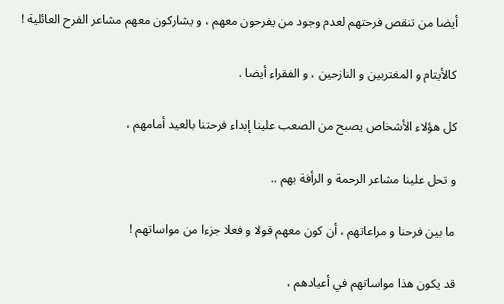أيضا من تنقص فرحتهم لعدم وجود من يفرحون معهم ، و يشاركون معهم مشاعر الفرح العائلية !

كالأيتام و المغتربين و النازحين ، و الفقراء أيضا .

كل هؤلاء الأشخاص يصبح من الصعب علينا إبداء فرحتنا بالعيد أمامهم ،

و تحل علينا مشاعر الرحمة و الرأفة بهم ..

ما بين فرحنا و مراعاتهم ، أن كون معهم قولا و فعلا جزءا من مواساتهم !

قد يكون هذا مواساتهم في أعيادهم ،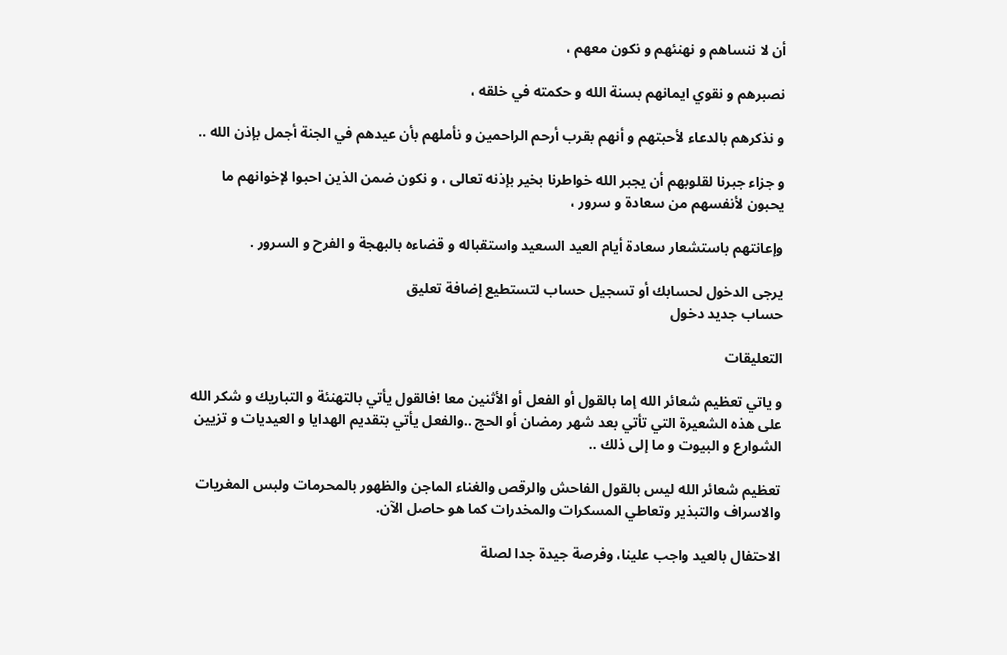أن لا ننساهم و نهنئهم و نكون معهم ،

نصبرهم و نقوي ايمانهم بسنة الله و حكمته في خلقه ،

و نذكرهم بالدعاء لأحبتهم و أنهم بقرب أرحم الراحمين و نأملهم بأن عيدهم في الجنة أجمل بإذن الله ..

و جزاء جبرنا لقلوبهم أن يجبر الله خواطرنا بخير بإذنه تعالى ، و نكون ضمن الذين احبوا لإخوانهم ما يحبون لأنفسهم من سعادة و سرور ،

وإعانتهم باستشعار سعادة أيام العيد السعيد واستقباله و قضاءه بالبهجة و الفرح و السرور .

يرجى الدخول لحسابك أو تسجيل حساب لتستطيع إضافة تعليق
حساب جديد دخول

التعليقات

و ياتي تعظيم شعائر الله إما بالقول أو الفعل أو الأثنين معا !فالقول يأتي بالتهنئة و التباريك و شكر الله على هذه الشعيرة التي تأتي بعد شهر رمضان أو الحج ..والفعل يأتي بتقديم الهدايا و العيديات و تزيين الشوارع و البيوت و ما إلى ذلك ..

تعظيم شعائر الله ليس بالقول الفاحش والرقص والغناء الماجن والظهور بالمحرمات ولبس المغريات والاسراف والتبذير وتعاطي المسكرات والمخدرات كما هو حاصل الآن.

الاحتفال بالعيد واجب علينا، وفرصة جيدة جدا لصلة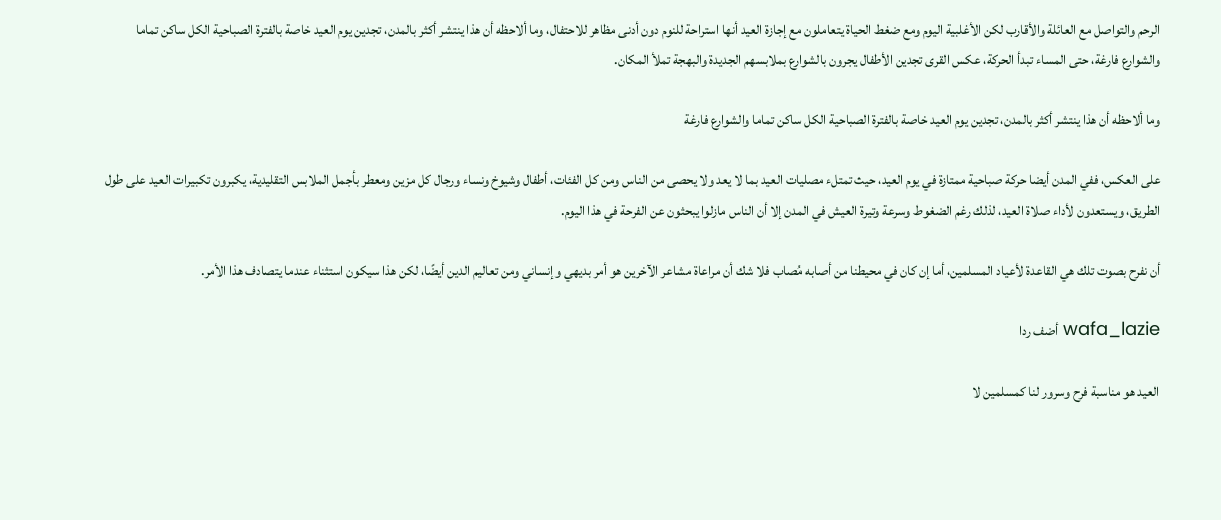الرحم والتواصل مع العائلة والأقارب لكن الأغلبية اليوم ومع ضغط الحياة يتعاملون مع إجازة العيد أنها استراحة للنوم دون أدنى مظاهر للاحتفال، وما ألاحظه أن هذا ينتشر أكثر بالمدن، تجدين يوم العيد خاصة بالفترة الصباحية الكل ساكن تماما والشوارع فارغة، حتى المساء تبدأ الحركة، عكس القرى تجدين الأطفال يجرون بالشوارع بملابسهم الجديدة والبهجة تملأ المكان.

وما ألاحظه أن هذا ينتشر أكثر بالمدن، تجدين يوم العيد خاصة بالفترة الصباحية الكل ساكن تماما والشوارع فارغة

على العكس، ففي المدن أيضا حركة صباحية ممتازة في يوم العيد، حيث تمتلء مصليات العيد بما لا يعد ولا يحصى من الناس ومن كل الفئات، أطفال وشيوخ ونساء ورجال كل مزين ومعطر بأجمل الملابس التقليدية، يكبرون تكبيرات العيد على طول الطريق، ويستعدون لأداء صلاة العيد، لذلك رغم الضغوط وسرعة وتيرة العيش في المدن إلا أن الناس مازلوا يبحثون عن الفرحة في هذا اليوم.

أن نفرح بصوت تلك هي القاعدة لأعياد المسلمين، أما إن كان في محيطنا من أصابه مُصاب فلا شك أن مراعاة مشاعر الآخرين هو أمر بديهي وإنساني ومن تعاليم الدين أيضًا، لكن هذا سيكون استثناء عندما يتصادف هذا الأمر.

wafa_lazie أضف ردا

العيد هو مناسبة فرح وسرور لنا كمسلمين لا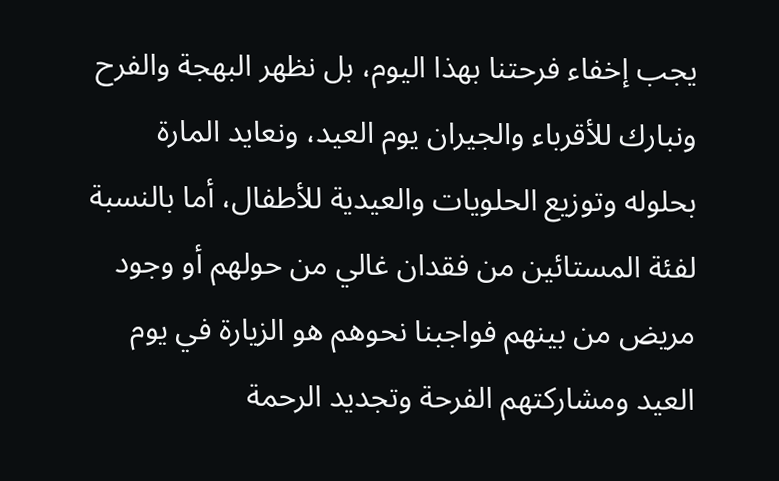يجب إخفاء فرحتنا بهذا اليوم، بل نظهر البهجة والفرح ونبارك للأقرباء والجيران يوم العيد، ونعايد المارة بحلوله وتوزيع الحلويات والعيدية للأطفال، أما بالنسبة لفئة المستائين من فقدان غالي من حولهم أو وجود مريض من بينهم فواجبنا نحوهم هو الزيارة في يوم العيد ومشاركتهم الفرحة وتجديد الرحمة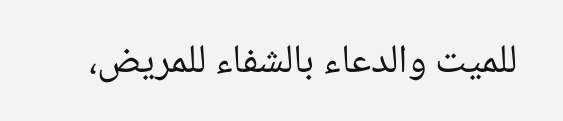للميت والدعاء بالشفاء للمريض،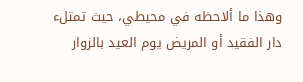وهذا ما ألاحظه في محيطي، حيث تمتلء دار الفقيد أو المريض يوم العيد بالزوار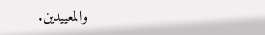والمعييدين.